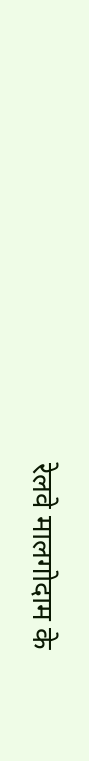रेलवे मालगोदाम के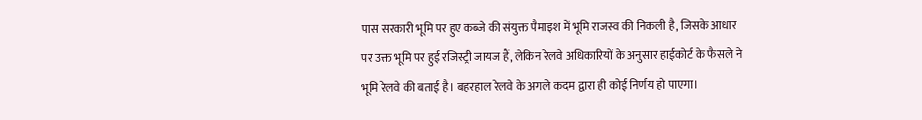पास सरकारी भूमि पर हुए कब्जे की संयुक्त पैमाइश में भूमि राजस्व की निकली है, जिसके आधार पर उक्त भूमि पर हुई रजिस्ट्री जायज हैं, लेकिन रेलवे अधिकारियों के अनुसार हाईकोर्ट के फैसले ने भूमि रेलवे की बताई है। बहरहाल रेलवे के अगले कदम द्वारा ही कोई निर्णय हो पाएगा।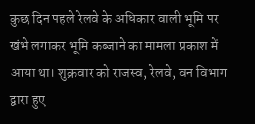कुछ दिन पहले रेलवे के अधिकार वाली भूमि पर खंभे लगाकर भूमि कब्जाने का मामला प्रकाश में आया था। शुक्रवार को राजस्व, रेलवे, वन विभाग द्वारा हुए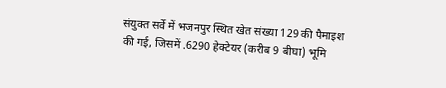संयुक्त सर्वे में भजनपुर स्थित खेत संख्या 129 की पैमाइश की गई, जिसमें .6290 हेक्टेयर (करीब 9 बीघा) भूमि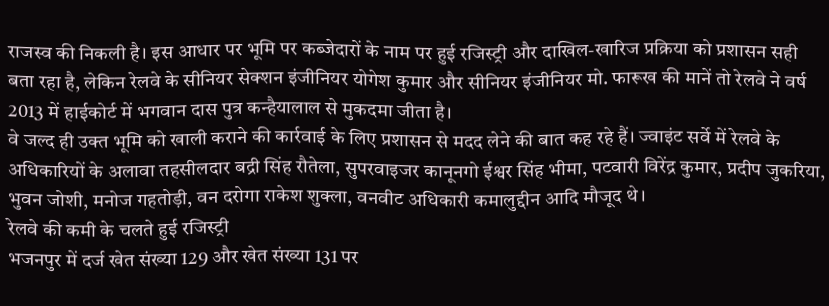राजस्व की निकली है। इस आधार पर भूमि पर कब्जेदारों के नाम पर हुई रजिस्ट्री और दाखिल-खारिज प्रक्रिया को प्रशासन सही बता रहा है, लेकिन रेलवे के सीनियर सेक्शन इंजीनियर योगेश कुमार और सीनियर इंजीनियर मो. फारूख की मानें तो रेलवे ने वर्ष 2013 में हाईकोर्ट में भगवान दास पुत्र कन्हैयालाल से मुकदमा जीता है।
वे जल्द ही उक्त भूमि को खाली कराने की कार्रवाई के लिए प्रशासन से मदद लेने की बात कह रहे हैं। ज्वाइंट सर्वे में रेलवे के अधिकारियों के अलावा तहसीलदार बद्री सिंह रौतेला, सुपरवाइजर कानूनगो ईश्वर सिंह भीमा, पटवारी विरेंद्र कुमार, प्रदीप जुकरिया, भुवन जोशी, मनोज गहतोड़ी, वन दरोगा राकेश शुक्ला, वनवीट अधिकारी कमालुद्दीन आदि मौजूद थे।
रेलवे की कमी के चलते हुई रजिस्ट्री
भजनपुर में दर्ज खेत संख्या 129 और खेत संख्या 131 पर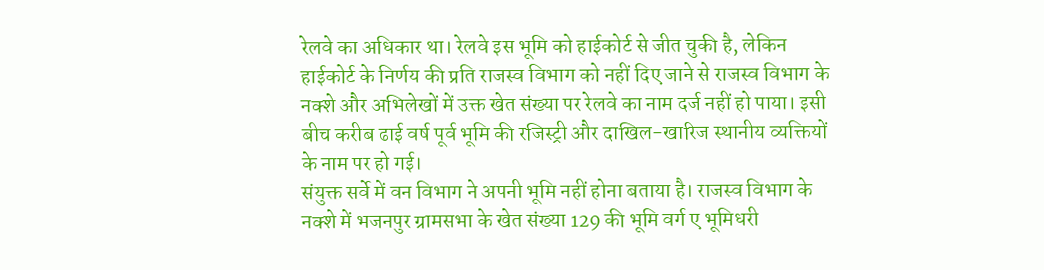रेलवे का अधिकार था। रेलवे इस भूमि को हाईकोर्ट से जीत चुकी है, लेकिन हाईकोर्ट के निर्णय की प्रति राजस्व विभाग को नहीं दिए जाने से राजस्व विभाग के नक्शे और अभिलेखों में उक्त खेत संख्या पर रेलवे का नाम दर्ज नहीं हो पाया। इसी बीच करीब ढाई वर्ष पूर्व भूमि की रजिस्ट्री और दाखिल-खारिज स्थानीय व्यक्तियों के नाम पर हो गई।
संयुक्त सर्वे में वन विभाग ने अपनी भूमि नहीं होना बताया है। राजस्व विभाग के नक्शे में भजनपुर ग्रामसभा के खेत संख्या 129 की भूमि वर्ग ए भूमिधरी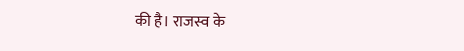की है। राजस्व के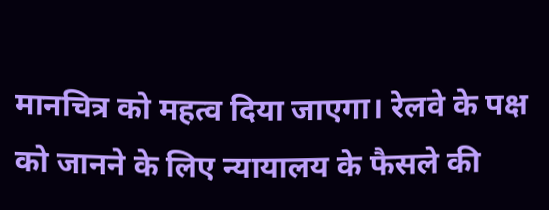मानचित्र को महत्व दिया जाएगा। रेलवे के पक्ष को जानने के लिए न्यायालय के फैसले की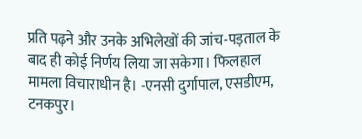प्रति पढ़ने और उनके अभिलेखों की जांच-पड़ताल के बाद ही कोई निर्णय लिया जा सकेगा। फिलहाल मामला विचाराधीन है। -एनसी दुर्गापाल, एसडीएम, टनकपुर।